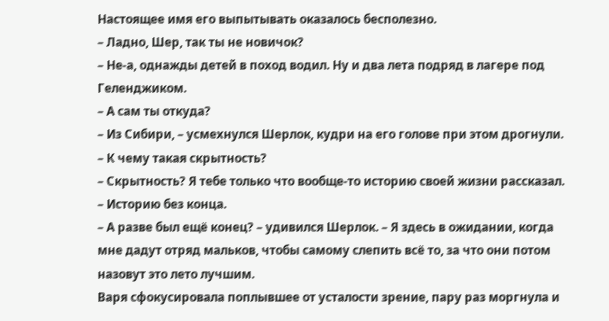Настоящее имя его выпытывать оказалось бесполезно.
– Ладно, Шер, так ты не новичок?
– Не-а, однажды детей в поход водил. Ну и два лета подряд в лагере под Геленджиком.
– А сам ты откуда?
– Из Сибири, – усмехнулся Шерлок, кудри на его голове при этом дрогнули.
– К чему такая скрытность?
– Скрытность? Я тебе только что вообще-то историю своей жизни рассказал.
– Историю без конца.
– А разве был ещё конец? – удивился Шерлок. – Я здесь в ожидании, когда мне дадут отряд мальков, чтобы самому слепить всё то, за что они потом назовут это лето лучшим.
Варя сфокусировала поплывшее от усталости зрение, пару раз моргнула и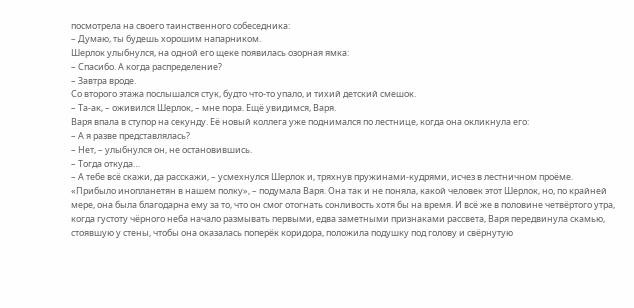посмотрела на своего таинственного собеседника:
– Думаю, ты будешь хорошим напарником.
Шерлок улыбнулся, на одной его щеке появилась озорная ямка:
– Спасибо. А когда распределение?
– Завтра вроде.
Со второго этажа послышался стук, будто что-то упало, и тихий детский смешок.
– Та-ак, – оживился Шерлок, – мне пора. Ещё увидимся, Варя.
Варя впала в ступор на секунду. Её новый коллега уже поднимался по лестнице, когда она окликнула его:
– А я разве представлялась?
– Нет, – улыбнулся он, не остановившись.
– Тогда откуда…
– А тебе всё скажи, да расскажи, – усмехнулся Шерлок и, тряхнув пружинами-кудрями, исчез в лестничном проёме.
«Прибыло инопланетян в нашем полку», – подумала Варя. Она так и не поняла, какой человек этот Шерлок, но, по крайней мере, она была благодарна ему за то, что он смог отогнать сонливость хотя бы на время. И всё же в половине четвёртого утра, когда густоту чёрного неба начало размывать первыми, едва заметными признаками рассвета, Варя передвинула скамью, стоявшую у стены, чтобы она оказалась поперёк коридора, положила подушку под голову и свёрнутую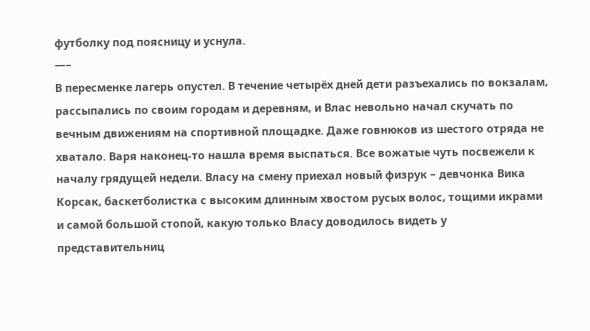футболку под поясницу и уснула.
—–
В пересменке лагерь опустел. В течение четырёх дней дети разъехались по вокзалам, рассыпались по своим городам и деревням, и Влас невольно начал скучать по вечным движениям на спортивной площадке. Даже говнюков из шестого отряда не хватало. Варя наконец-то нашла время выспаться. Все вожатые чуть посвежели к началу грядущей недели. Власу на смену приехал новый физрук – девчонка Вика Корсак, баскетболистка с высоким длинным хвостом русых волос, тощими икрами и самой большой стопой, какую только Власу доводилось видеть у представительниц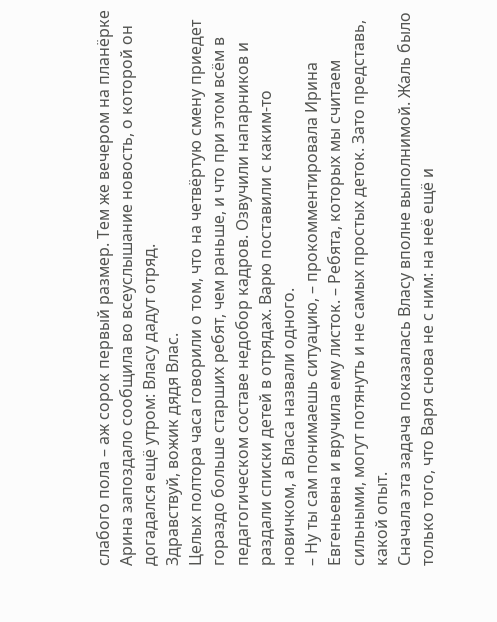слабого пола – аж сорок первый размер. Тем же вечером на планёрке Арина запоздало сообщила во всеуслышание новость, о которой он догадался ещё утром: Власу дадут отряд.
Здравствуй, вожик дядя Влас.
Целых полтора часа говорили о том, что на четвёртую смену приедет гораздо больше старших ребят, чем раньше, и что при этом всём в педагогическом составе недобор кадров. Озвучили напарников и раздали списки детей в отрядах. Варю поставили с каким-то новичком, а Власа назвали одного.
– Ну ты сам понимаешь ситуацию, – прокомментировала Ирина Евгеньевна и вручила ему листок. – Ребята, которых мы считаем сильными, могут потянуть и не самых простых деток. Зато представь, какой опыт.
Сначала эта задача показалась Власу вполне выполнимой. Жаль было только того, что Варя снова не с ним: на неё ещё и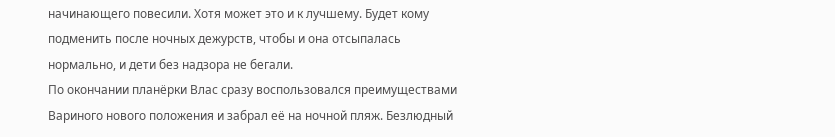начинающего повесили. Хотя может это и к лучшему. Будет кому подменить после ночных дежурств, чтобы и она отсыпалась нормально, и дети без надзора не бегали.
По окончании планёрки Влас сразу воспользовался преимуществами Вариного нового положения и забрал её на ночной пляж. Безлюдный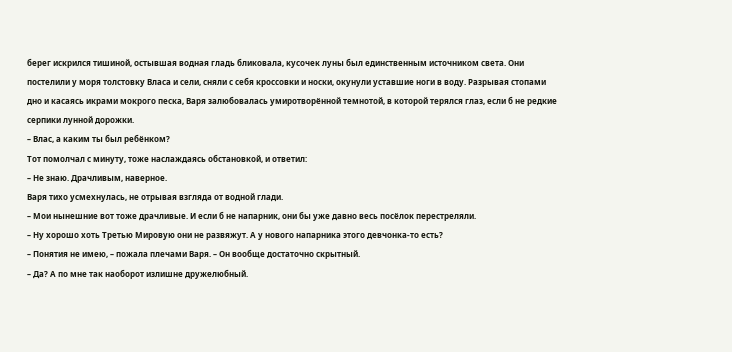берег искрился тишиной, остывшая водная гладь бликовала, кусочек луны был единственным источником света. Они постелили у моря толстовку Власа и сели, сняли с себя кроссовки и носки, окунули уставшие ноги в воду. Разрывая стопами дно и касаясь икрами мокрого песка, Варя залюбовалась умиротворённой темнотой, в которой терялся глаз, если б не редкие серпики лунной дорожки.
– Влас, а каким ты был ребёнком?
Тот помолчал с минуту, тоже наслаждаясь обстановкой, и ответил:
– Не знаю. Драчливым, наверное.
Варя тихо усмехнулась, не отрывая взгляда от водной глади.
– Мои нынешние вот тоже драчливые. И если б не напарник, они бы уже давно весь посёлок перестреляли.
– Ну хорошо хоть Третью Мировую они не развяжут. А у нового напарника этого девчонка-то есть?
– Понятия не имею, – пожала плечами Варя. – Он вообще достаточно скрытный.
– Да? А по мне так наоборот излишне дружелюбный.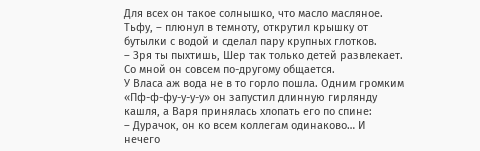Для всех он такое солнышко, что масло масляное. Тьфу, – плюнул в темноту, открутил крышку от бутылки с водой и сделал пару крупных глотков.
– Зря ты пыхтишь, Шер так только детей развлекает. Со мной он совсем по-другому общается.
У Власа аж вода не в то горло пошла. Одним громким «Пф-ф-фу-у-у-у» он запустил длинную гирлянду кашля, а Варя принялась хлопать его по спине:
– Дурачок, он ко всем коллегам одинаково… И нечего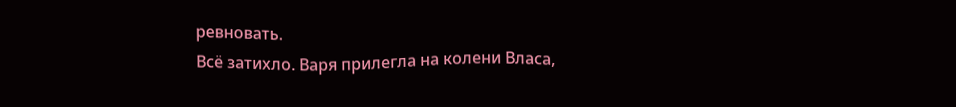ревновать.
Всё затихло. Варя прилегла на колени Власа,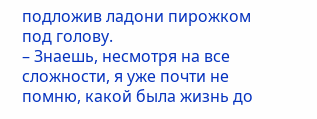подложив ладони пирожком под голову.
– Знаешь, несмотря на все сложности, я уже почти не помню, какой была жизнь до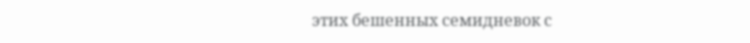этих бешенных семидневок с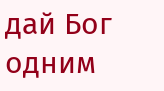дай Бог одним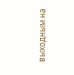выходным на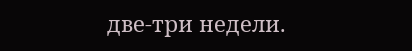две-три недели.